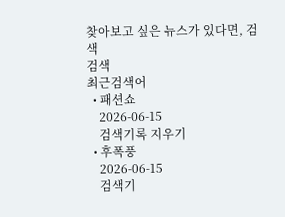찾아보고 싶은 뉴스가 있다면, 검색
검색
최근검색어
  • 패션쇼
    2026-06-15
    검색기록 지우기
  • 후폭풍
    2026-06-15
    검색기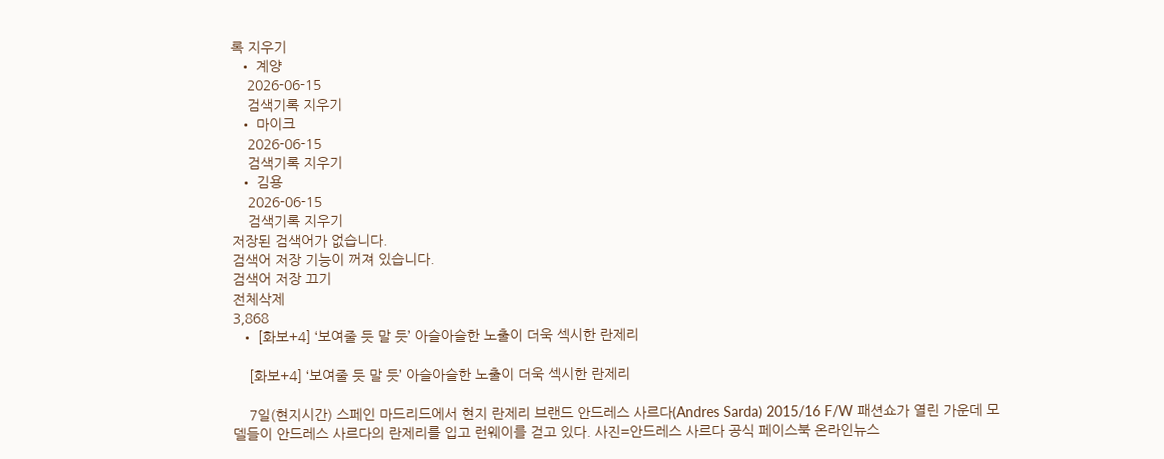록 지우기
  • 계양
    2026-06-15
    검색기록 지우기
  • 마이크
    2026-06-15
    검색기록 지우기
  • 김용
    2026-06-15
    검색기록 지우기
저장된 검색어가 없습니다.
검색어 저장 기능이 꺼져 있습니다.
검색어 저장 끄기
전체삭제
3,868
  • [화보+4] ‘보여줄 듯 말 듯’ 아슬아슬한 노출이 더욱 섹시한 란제리

    [화보+4] ‘보여줄 듯 말 듯’ 아슬아슬한 노출이 더욱 섹시한 란제리

    7일(현지시간) 스페인 마드리드에서 현지 란제리 브랜드 안드레스 사르다(Andres Sarda) 2015/16 F/W 패션쇼가 열린 가운데 모델들이 안드레스 사르다의 란제리를 입고 런웨이를 걷고 있다. 사진=안드레스 사르다 공식 페이스북 온라인뉴스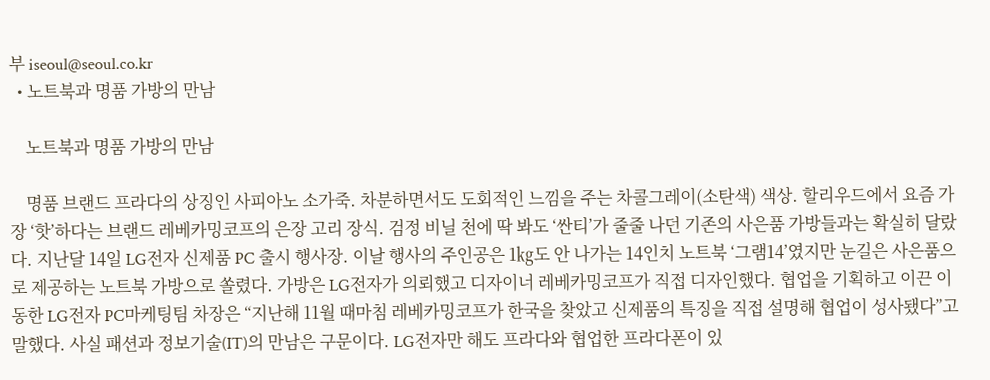부 iseoul@seoul.co.kr
  • 노트북과 명품 가방의 만남

    노트북과 명품 가방의 만남

    명품 브랜드 프라다의 상징인 사피아노 소가죽. 차분하면서도 도회적인 느낌을 주는 차콜그레이(소탄색) 색상. 할리우드에서 요즘 가장 ‘핫’하다는 브랜드 레베카밍코프의 은장 고리 장식. 검정 비닐 천에 딱 봐도 ‘싼티’가 줄줄 나던 기존의 사은품 가방들과는 확실히 달랐다. 지난달 14일 LG전자 신제품 PC 출시 행사장. 이날 행사의 주인공은 1㎏도 안 나가는 14인치 노트북 ‘그램14’였지만 눈길은 사은품으로 제공하는 노트북 가방으로 쏠렸다. 가방은 LG전자가 의뢰했고 디자이너 레베카밍코프가 직접 디자인했다. 협업을 기획하고 이끈 이동한 LG전자 PC마케팅팀 차장은 “지난해 11월 때마침 레베카밍코프가 한국을 찾았고 신제품의 특징을 직접 설명해 협업이 성사됐다”고 말했다. 사실 패션과 정보기술(IT)의 만남은 구문이다. LG전자만 해도 프라다와 협업한 프라다폰이 있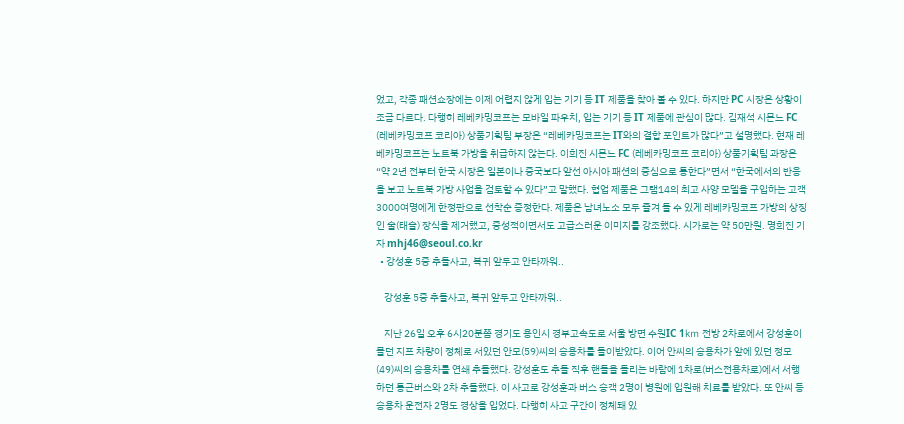었고, 각종 패션쇼장에는 이제 어렵지 않게 입는 기기 등 IT 제품을 찾아 볼 수 있다. 하지만 PC 시장은 상황이 조금 다르다. 다행히 레베카밍코프는 모바일 파우치, 입는 기기 등 IT 제품에 관심이 많다. 김재석 시몬느 FC (레베카밍코프 코리아) 상품기획팀 부장은 “레베카밍코프는 IT와의 결합 포인트가 많다”고 설명했다. 현재 레베카밍코프는 노트북 가방을 취급하지 않는다. 이희진 시몬느 FC (레베카밍코프 코리아) 상품기획팀 과장은 “약 2년 전부터 한국 시장은 일본이나 중국보다 앞선 아시아 패션의 중심으로 통한다”면서 “한국에서의 반응을 보고 노트북 가방 사업을 검토할 수 있다”고 말했다. 협업 제품은 그램14의 최고 사양 모델을 구입하는 고객 3000여명에게 한정판으로 선착순 증정한다. 제품은 남녀노소 모두 즐겨 들 수 있게 레베카밍코프 가방의 상징인 술(태슬) 장식을 제거했고, 중성적이면서도 고급스러운 이미지를 강조했다. 시가로는 약 50만원. 명희진 기자 mhj46@seoul.co.kr
  • 강성훈 5중 추돌사고, 복귀 앞두고 안타까워..

    강성훈 5중 추돌사고, 복귀 앞두고 안타까워..

    지난 26일 오후 6시20분쯤 경기도 용인시 경부고속도로 서울 방면 수원IC 1㎞ 전방 2차로에서 강성훈이 몰던 지프 차량이 정체로 서있던 안모(59)씨의 승용차를 들이받았다. 이어 안씨의 승용차가 앞에 있던 정모(49)씨의 승용차를 연쇄 추돌했다. 강성훈도 추돌 직후 핸들을 돌리는 바람에 1차로(버스전용차로)에서 서행하던 통근버스와 2차 추돌했다. 이 사고로 강성훈과 버스 승객 2명이 병원에 입원해 치료를 받았다. 또 안씨 등 승용차 운전자 2명도 경상을 입었다. 다행히 사고 구간이 정체돼 있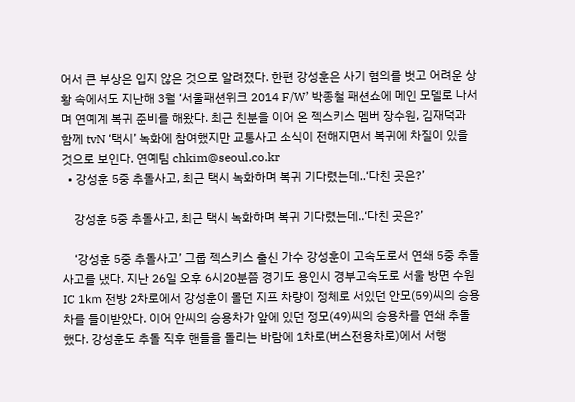어서 큰 부상은 입지 않은 것으로 알려졌다. 한편 강성훈은 사기 혐의를 벗고 어려운 상황 속에서도 지난해 3월 ‘서울패션위크 2014 F/W’ 박종철 패션쇼에 메인 모델로 나서며 연예계 복귀 준비를 해왔다. 최근 친분을 이어 온 젝스키스 멤버 장수원, 김재덕과 함께 tvN ‘택시’ 녹화에 참여했지만 교통사고 소식이 전해지면서 복귀에 차질이 있을 것으로 보인다. 연예팀 chkim@seoul.co.kr
  • 강성훈 5중 추돌사고, 최근 택시 녹화하며 복귀 기다렸는데..‘다친 곳은?’

    강성훈 5중 추돌사고, 최근 택시 녹화하며 복귀 기다렸는데..‘다친 곳은?’

    ‘강성훈 5중 추돌사고’ 그룹 젝스키스 출신 가수 강성훈이 고속도로서 연쇄 5중 추돌 사고를 냈다. 지난 26일 오후 6시20분쯤 경기도 용인시 경부고속도로 서울 방면 수원IC 1㎞ 전방 2차로에서 강성훈이 몰던 지프 차량이 정체로 서있던 안모(59)씨의 승용차를 들이받았다. 이어 안씨의 승용차가 앞에 있던 정모(49)씨의 승용차를 연쇄 추돌했다. 강성훈도 추돌 직후 핸들을 돌리는 바람에 1차로(버스전용차로)에서 서행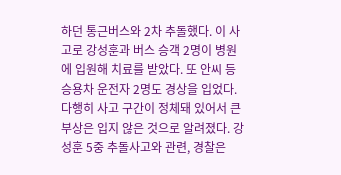하던 통근버스와 2차 추돌했다. 이 사고로 강성훈과 버스 승객 2명이 병원에 입원해 치료를 받았다. 또 안씨 등 승용차 운전자 2명도 경상을 입었다. 다행히 사고 구간이 정체돼 있어서 큰 부상은 입지 않은 것으로 알려졌다. 강성훈 5중 추돌사고와 관련, 경찰은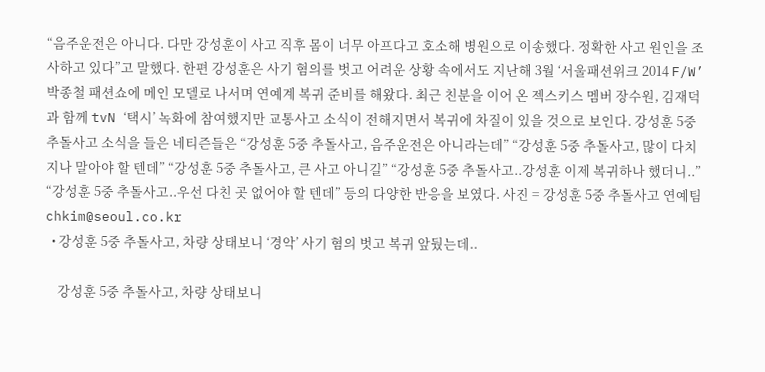“음주운전은 아니다. 다만 강성훈이 사고 직후 몸이 너무 아프다고 호소해 병원으로 이송했다. 정확한 사고 원인을 조사하고 있다”고 말했다. 한편 강성훈은 사기 혐의를 벗고 어려운 상황 속에서도 지난해 3월 ‘서울패션위크 2014 F/W’ 박종철 패션쇼에 메인 모델로 나서며 연예계 복귀 준비를 해왔다. 최근 친분을 이어 온 젝스키스 멤버 장수원, 김재덕과 함께 tvN ‘택시’ 녹화에 참여했지만 교통사고 소식이 전해지면서 복귀에 차질이 있을 것으로 보인다. 강성훈 5중 추돌사고 소식을 들은 네티즌들은 “강성훈 5중 추돌사고, 음주운전은 아니라는데” “강성훈 5중 추돌사고, 많이 다치지나 말아야 할 텐데” “강성훈 5중 추돌사고, 큰 사고 아니길” “강성훈 5중 추돌사고..강성훈 이제 복귀하나 했더니..” “강성훈 5중 추돌사고..우선 다친 곳 없어야 할 텐데” 등의 다양한 반응을 보였다. 사진 = 강성훈 5중 추돌사고 연예팀 chkim@seoul.co.kr
  • 강성훈 5중 추돌사고, 차량 상태보니 ‘경악’ 사기 혐의 벗고 복귀 앞뒀는데..

    강성훈 5중 추돌사고, 차량 상태보니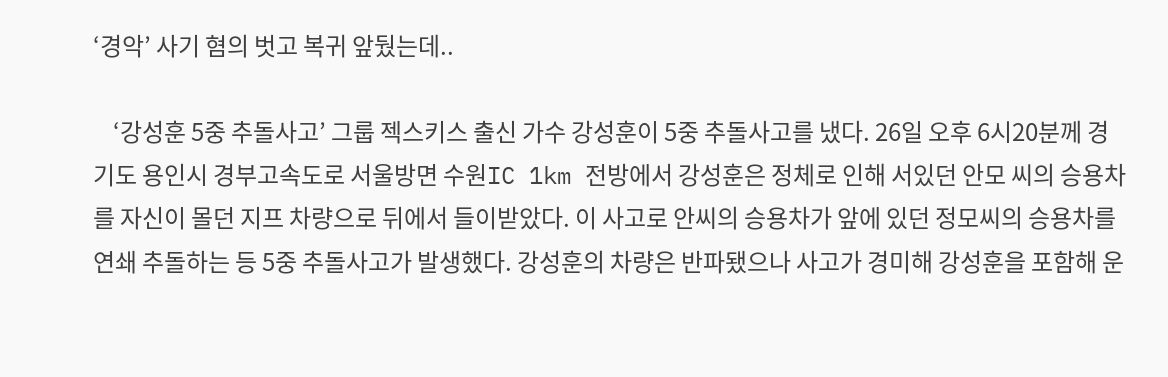‘경악’ 사기 혐의 벗고 복귀 앞뒀는데..

    ‘강성훈 5중 추돌사고’ 그룹 젝스키스 출신 가수 강성훈이 5중 추돌사고를 냈다. 26일 오후 6시20분께 경기도 용인시 경부고속도로 서울방면 수원IC 1km 전방에서 강성훈은 정체로 인해 서있던 안모 씨의 승용차를 자신이 몰던 지프 차량으로 뒤에서 들이받았다. 이 사고로 안씨의 승용차가 앞에 있던 정모씨의 승용차를 연쇄 추돌하는 등 5중 추돌사고가 발생했다. 강성훈의 차량은 반파됐으나 사고가 경미해 강성훈을 포함해 운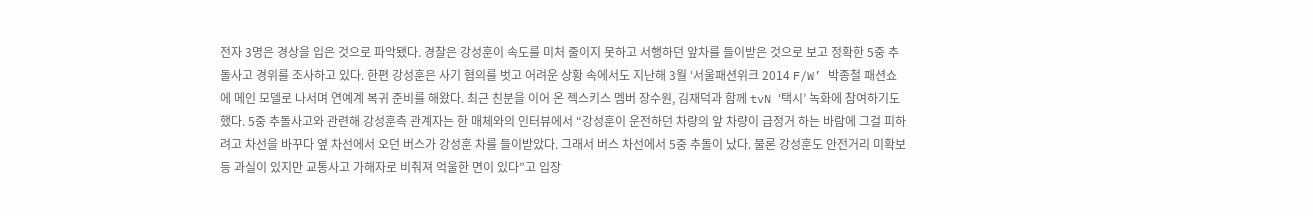전자 3명은 경상을 입은 것으로 파악됐다. 경찰은 강성훈이 속도를 미처 줄이지 못하고 서행하던 앞차를 들이받은 것으로 보고 정확한 5중 추돌사고 경위를 조사하고 있다. 한편 강성훈은 사기 혐의를 벗고 어려운 상황 속에서도 지난해 3월 ‘서울패션위크 2014 F/W’ 박종철 패션쇼에 메인 모델로 나서며 연예계 복귀 준비를 해왔다. 최근 친분을 이어 온 젝스키스 멤버 장수원, 김재덕과 함께 tvN ‘택시’ 녹화에 참여하기도 했다. 5중 추돌사고와 관련해 강성훈측 관계자는 한 매체와의 인터뷰에서 “강성훈이 운전하던 차량의 앞 차량이 급정거 하는 바람에 그걸 피하려고 차선을 바꾸다 옆 차선에서 오던 버스가 강성훈 차를 들이받았다. 그래서 버스 차선에서 5중 추돌이 났다. 물론 강성훈도 안전거리 미확보 등 과실이 있지만 교통사고 가해자로 비춰져 억울한 면이 있다”고 입장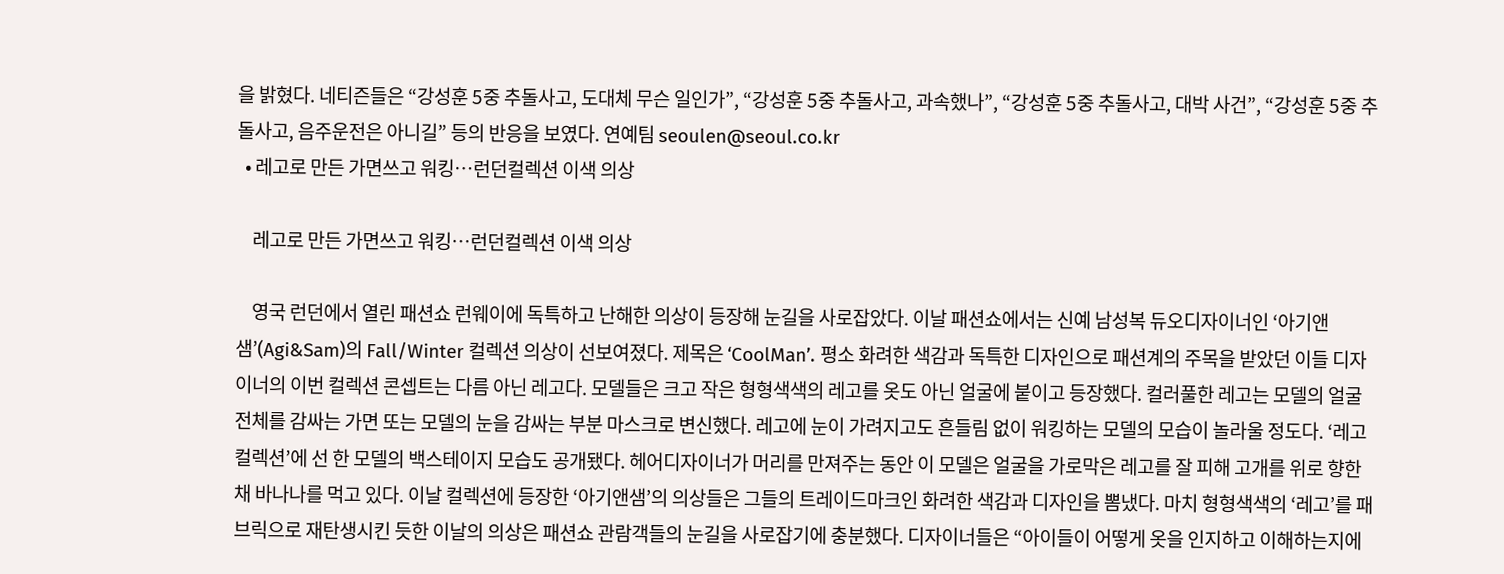을 밝혔다. 네티즌들은 “강성훈 5중 추돌사고, 도대체 무슨 일인가”, “강성훈 5중 추돌사고, 과속했나”, “강성훈 5중 추돌사고, 대박 사건”, “강성훈 5중 추돌사고, 음주운전은 아니길” 등의 반응을 보였다. 연예팀 seoulen@seoul.co.kr
  • 레고로 만든 가면쓰고 워킹…런던컬렉션 이색 의상

    레고로 만든 가면쓰고 워킹…런던컬렉션 이색 의상

    영국 런던에서 열린 패션쇼 런웨이에 독특하고 난해한 의상이 등장해 눈길을 사로잡았다. 이날 패션쇼에서는 신예 남성복 듀오디자이너인 ‘아기앤샘’(Agi&Sam)의 Fall/Winter 컬렉션 의상이 선보여졌다. 제목은 ‘CoolMan’. 평소 화려한 색감과 독특한 디자인으로 패션계의 주목을 받았던 이들 디자이너의 이번 컬렉션 콘셉트는 다름 아닌 레고다. 모델들은 크고 작은 형형색색의 레고를 옷도 아닌 얼굴에 붙이고 등장했다. 컬러풀한 레고는 모델의 얼굴 전체를 감싸는 가면 또는 모델의 눈을 감싸는 부분 마스크로 변신했다. 레고에 눈이 가려지고도 흔들림 없이 워킹하는 모델의 모습이 놀라울 정도다. ‘레고 컬렉션’에 선 한 모델의 백스테이지 모습도 공개됐다. 헤어디자이너가 머리를 만져주는 동안 이 모델은 얼굴을 가로막은 레고를 잘 피해 고개를 위로 향한 채 바나나를 먹고 있다. 이날 컬렉션에 등장한 ‘아기앤샘’의 의상들은 그들의 트레이드마크인 화려한 색감과 디자인을 뽐냈다. 마치 형형색색의 ‘레고’를 패브릭으로 재탄생시킨 듯한 이날의 의상은 패션쇼 관람객들의 눈길을 사로잡기에 충분했다. 디자이너들은 “아이들이 어떻게 옷을 인지하고 이해하는지에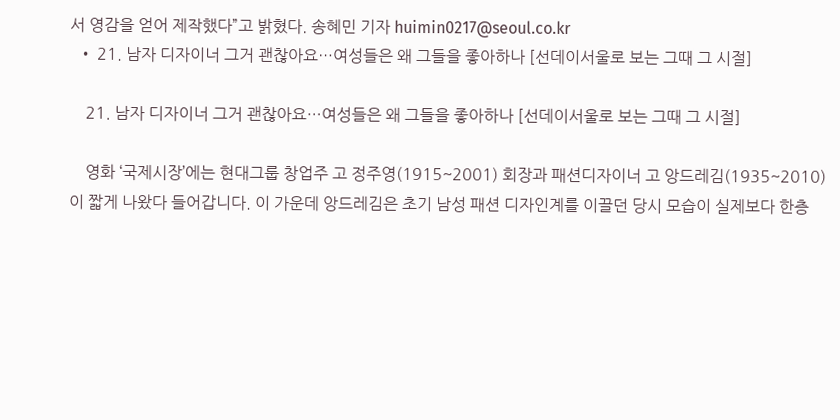서 영감을 얻어 제작했다”고 밝혔다. 송혜민 기자 huimin0217@seoul.co.kr
  • 21. 남자 디자이너 그거 괜찮아요…여성들은 왜 그들을 좋아하나 [선데이서울로 보는 그때 그 시절]

    21. 남자 디자이너 그거 괜찮아요…여성들은 왜 그들을 좋아하나 [선데이서울로 보는 그때 그 시절]

    영화 ‘국제시장’에는 현대그룹 창업주 고 정주영(1915~2001) 회장과 패션디자이너 고 앙드레김(1935~2010)이 짧게 나왔다 들어갑니다. 이 가운데 앙드레김은 초기 남성 패션 디자인계를 이끌던 당시 모습이 실제보다 한층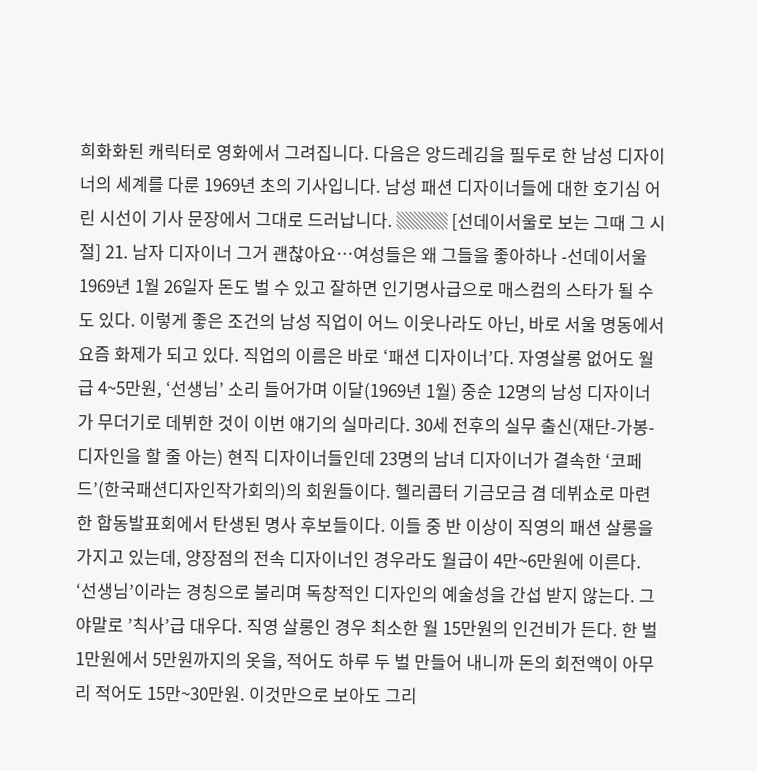희화화된 캐릭터로 영화에서 그려집니다. 다음은 앙드레김을 필두로 한 남성 디자이너의 세계를 다룬 1969년 초의 기사입니다. 남성 패션 디자이너들에 대한 호기심 어린 시선이 기사 문장에서 그대로 드러납니다. ▒▒▒ [선데이서울로 보는 그때 그 시절] 21. 남자 디자이너 그거 괜찮아요…여성들은 왜 그들을 좋아하나 -선데이서울 1969년 1월 26일자 돈도 벌 수 있고 잘하면 인기명사급으로 매스컴의 스타가 될 수도 있다. 이렇게 좋은 조건의 남성 직업이 어느 이웃나라도 아닌, 바로 서울 명동에서 요즘 화제가 되고 있다. 직업의 이름은 바로 ‘패션 디자이너’다. 자영살롱 없어도 월급 4~5만원, ‘선생님’ 소리 들어가며 이달(1969년 1월) 중순 12명의 남성 디자이너가 무더기로 데뷔한 것이 이번 얘기의 실마리다. 30세 전후의 실무 출신(재단-가봉-디자인을 할 줄 아는) 현직 디자이너들인데 23명의 남녀 디자이너가 결속한 ‘코페드’(한국패션디자인작가회의)의 회원들이다. 헬리콥터 기금모금 겸 데뷔쇼로 마련한 합동발표회에서 탄생된 명사 후보들이다. 이들 중 반 이상이 직영의 패션 살롱을 가지고 있는데, 양장점의 전속 디자이너인 경우라도 월급이 4만~6만원에 이른다. ‘선생님’이라는 경칭으로 불리며 독창적인 디자인의 예술성을 간섭 받지 않는다. 그야말로 ’칙사’급 대우다. 직영 살롱인 경우 최소한 월 15만원의 인건비가 든다. 한 벌 1만원에서 5만원까지의 옷을, 적어도 하루 두 벌 만들어 내니까 돈의 회전액이 아무리 적어도 15만~30만원. 이것만으로 보아도 그리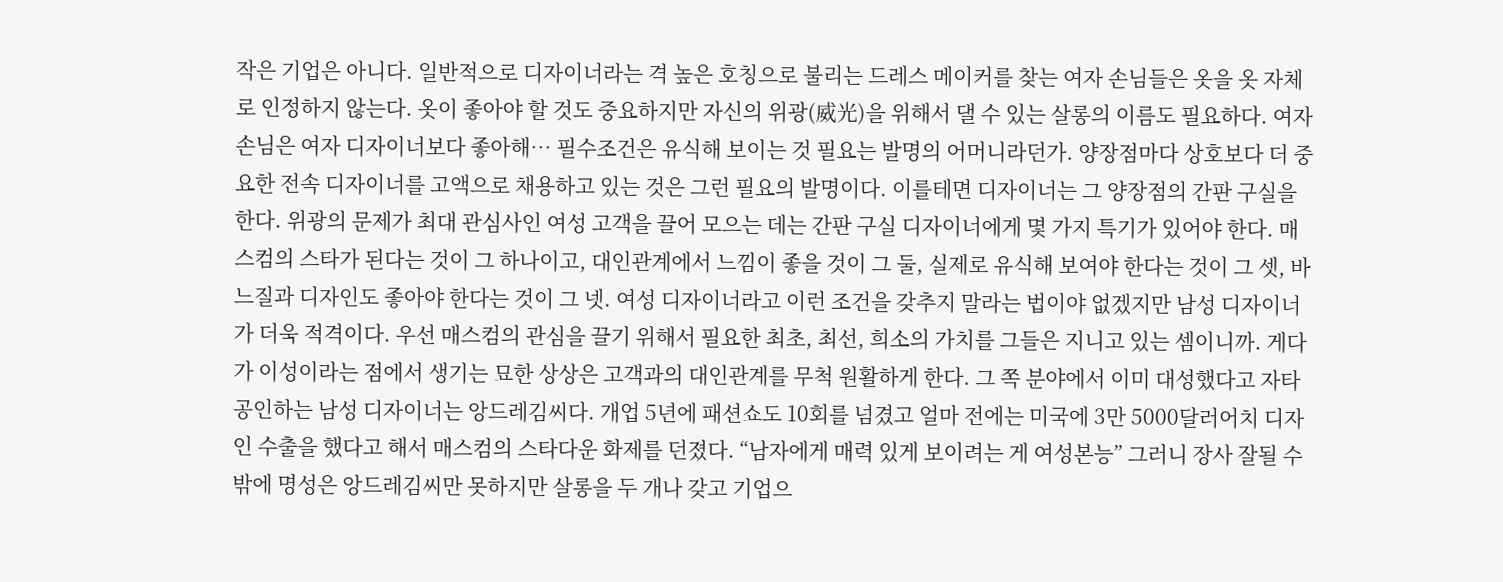작은 기업은 아니다. 일반적으로 디자이너라는 격 높은 호칭으로 불리는 드레스 메이커를 찾는 여자 손님들은 옷을 옷 자체로 인정하지 않는다. 옷이 좋아야 할 것도 중요하지만 자신의 위광(威光)을 위해서 댈 수 있는 살롱의 이름도 필요하다. 여자 손님은 여자 디자이너보다 좋아해… 필수조건은 유식해 보이는 것 필요는 발명의 어머니라던가. 양장점마다 상호보다 더 중요한 전속 디자이너를 고액으로 채용하고 있는 것은 그런 필요의 발명이다. 이를테면 디자이너는 그 양장점의 간판 구실을 한다. 위광의 문제가 최대 관심사인 여성 고객을 끌어 모으는 데는 간판 구실 디자이너에게 몇 가지 특기가 있어야 한다. 매스컴의 스타가 된다는 것이 그 하나이고, 대인관계에서 느낌이 좋을 것이 그 둘, 실제로 유식해 보여야 한다는 것이 그 셋, 바느질과 디자인도 좋아야 한다는 것이 그 넷. 여성 디자이너라고 이런 조건을 갖추지 말라는 법이야 없겠지만 남성 디자이너가 더욱 적격이다. 우선 매스컴의 관심을 끌기 위해서 필요한 최초, 최선, 희소의 가치를 그들은 지니고 있는 셈이니까. 게다가 이성이라는 점에서 생기는 묘한 상상은 고객과의 대인관계를 무척 원활하게 한다. 그 쪽 분야에서 이미 대성했다고 자타공인하는 남성 디자이너는 앙드레김씨다. 개업 5년에 패션쇼도 10회를 넘겼고 얼마 전에는 미국에 3만 5000달러어치 디자인 수출을 했다고 해서 매스컴의 스타다운 화제를 던졌다. “남자에게 매력 있게 보이려는 게 여성본능” 그러니 장사 잘될 수밖에 명성은 앙드레김씨만 못하지만 살롱을 두 개나 갖고 기업으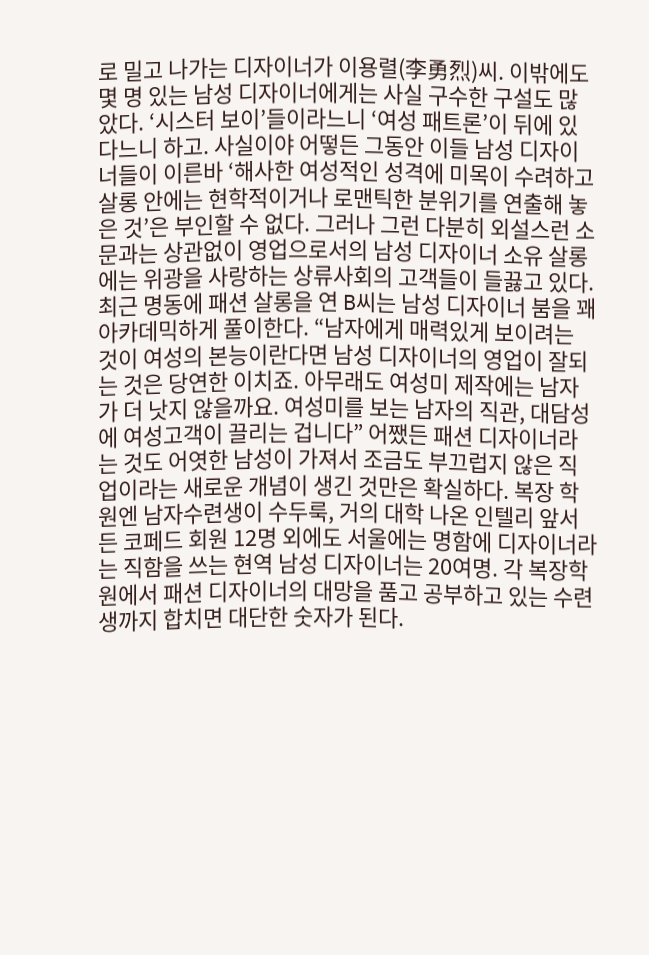로 밀고 나가는 디자이너가 이용렬(李勇烈)씨. 이밖에도 몇 명 있는 남성 디자이너에게는 사실 구수한 구설도 많았다. ‘시스터 보이’들이라느니 ‘여성 패트론’이 뒤에 있다느니 하고. 사실이야 어떻든 그동안 이들 남성 디자이너들이 이른바 ‘해사한 여성적인 성격에 미목이 수려하고 살롱 안에는 현학적이거나 로맨틱한 분위기를 연출해 놓은 것’은 부인할 수 없다. 그러나 그런 다분히 외설스런 소문과는 상관없이 영업으로서의 남성 디자이너 소유 살롱에는 위광을 사랑하는 상류사회의 고객들이 들끓고 있다. 최근 명동에 패션 살롱을 연 B씨는 남성 디자이너 붐을 꽤 아카데믹하게 풀이한다. “남자에게 매력있게 보이려는 것이 여성의 본능이란다면 남성 디자이너의 영업이 잘되는 것은 당연한 이치죠. 아무래도 여성미 제작에는 남자가 더 낫지 않을까요. 여성미를 보는 남자의 직관, 대담성에 여성고객이 끌리는 겁니다” 어쨌든 패션 디자이너라는 것도 어엿한 남성이 가져서 조금도 부끄럽지 않은 직업이라는 새로운 개념이 생긴 것만은 확실하다. 복장 학원엔 남자수련생이 수두룩, 거의 대학 나온 인텔리 앞서 든 코페드 회원 12명 외에도 서울에는 명함에 디자이너라는 직함을 쓰는 현역 남성 디자이너는 20여명. 각 복장학원에서 패션 디자이너의 대망을 품고 공부하고 있는 수련생까지 합치면 대단한 숫자가 된다.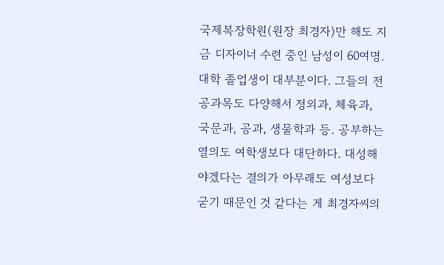국제복장학원(원장 최경자)만 해도 지금 디자이너 수련 중인 남성이 60여명. 대학 졸업생이 대부분이다. 그들의 전공과목도 다양해서 정외과, 체육과, 국문과, 공과, 생물학과 등. 공부하는 열의도 여학생보다 대단하다. 대성해야겠다는 결의가 아무래도 여성보다 굳기 때문인 것 같다는 게 최경자씨의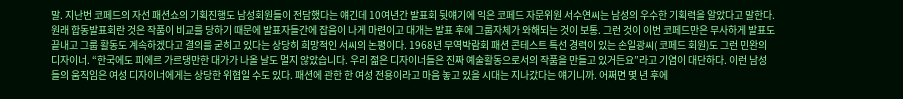말. 지난번 코페드의 자선 패션쇼의 기획진행도 남성회원들이 전담했다는 얘긴데 10여년간 발표회 뒷얘기에 익은 코페드 자문위원 서수연씨는 남성의 우수한 기획력을 알았다고 말한다. 원래 합동발표회란 것은 작품이 비교를 당하기 때문에 발표자들간에 잡음이 나게 마련이고 대개는 발표 후에 그룹자체가 와해되는 것이 보통. 그런 것이 이번 코페드만은 무사하게 발표도 끝내고 그룹 활동도 계속하겠다고 결의를 굳히고 있다는 상당히 희망적인 서씨의 논평이다. 1968년 무역박람회 패션 콘테스트 특선 경력이 있는 손일광씨( 코페드 회원)도 그런 민완의 디자이너. “한국에도 피에르 가르댕만한 대가가 나올 날도 멀지 않았습니다. 우리 젊은 디자이너들은 진짜 예술활동으로서의 작품을 만들고 있거든요”라고 기염이 대단하다. 이런 남성들의 움직임은 여성 디자이너에게는 상당한 위협일 수도 있다. 패션에 관한 한 여성 전용이라고 마음 놓고 있을 시대는 지나갔다는 얘기니까. 어쩌면 몇 년 후에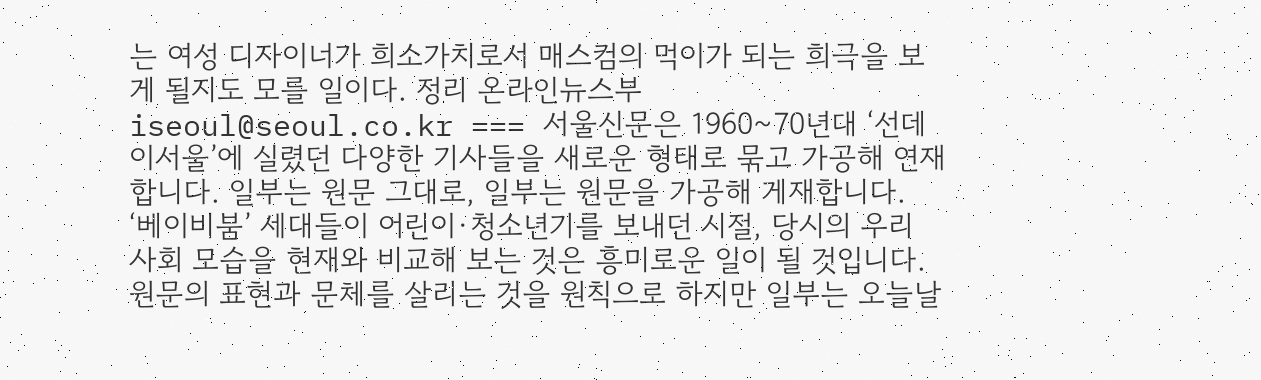는 여성 디자이너가 희소가치로서 매스컴의 먹이가 되는 희극을 보게 될지도 모를 일이다. 정리 온라인뉴스부 iseoul@seoul.co.kr === 서울신문은 1960~70년대 ‘선데이서울’에 실렸던 다양한 기사들을 새로운 형태로 묶고 가공해 연재합니다. 일부는 원문 그대로, 일부는 원문을 가공해 게재합니다. ‘베이비붐’ 세대들이 어린이·청소년기를 보내던 시절, 당시의 우리 사회 모습을 현재와 비교해 보는 것은 흥미로운 일이 될 것입니다. 원문의 표현과 문체를 살리는 것을 원칙으로 하지만 일부는 오늘날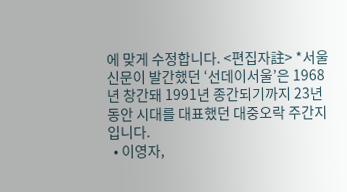에 맞게 수정합니다. <편집자註> *서울신문이 발간했던 ‘선데이서울’은 1968년 창간돼 1991년 종간되기까지 23년 동안 시대를 대표했던 대중오락 주간지입니다.
  • 이영자,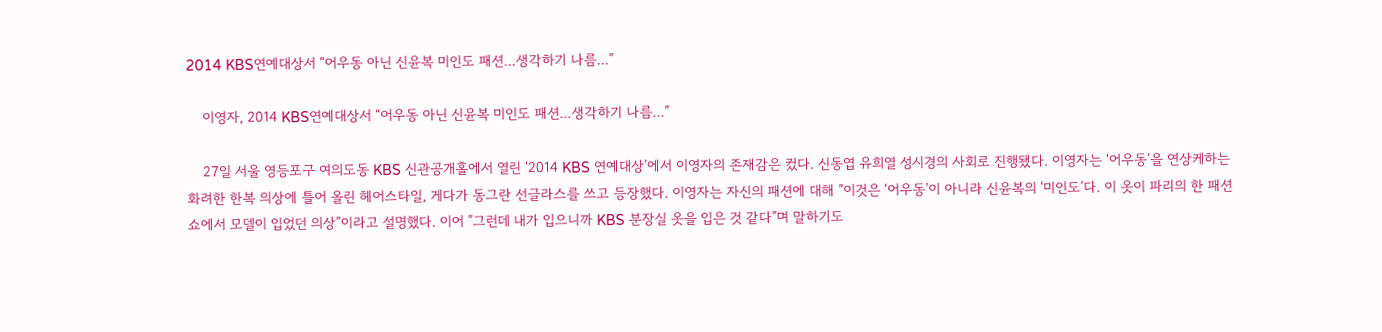2014 KBS연예대상서 “어우동 아닌 신윤복 미인도 패션...생각하기 나름...”

    이영자, 2014 KBS연예대상서 “어우동 아닌 신윤복 미인도 패션...생각하기 나름...”

    27일 서울 영등포구 여의도동 KBS 신관공개홀에서 열린 ‘2014 KBS 연예대상’에서 이영자의 존재감은 컸다. 신동엽 유희열 성시경의 사회로 진행됐다. 이영자는 ‘어우동’을 연상케하는 화려한 한복 의상에 틀어 올린 헤어스타일, 게다가 동그란 선글라스를 쓰고 등장했다. 이영자는 자신의 패션에 대해 ”이것은 ‘어우동’이 아니라 신윤복의 ‘미인도’다. 이 옷이 파리의 한 패션쇼에서 모델이 입었던 의상”이라고 설명했다. 이어 ”그런데 내가 입으니까 KBS 분장실 옷을 입은 것 같다”며 말하기도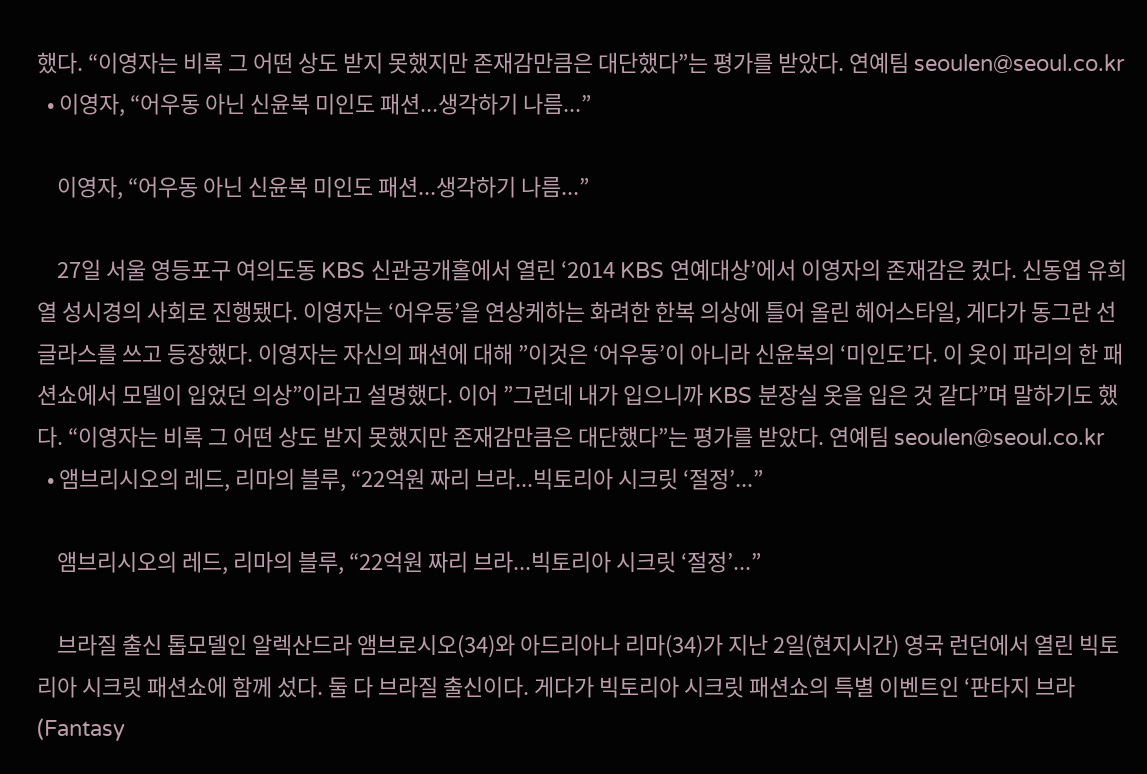했다. “이영자는 비록 그 어떤 상도 받지 못했지만 존재감만큼은 대단했다”는 평가를 받았다. 연예팀 seoulen@seoul.co.kr
  • 이영자, “어우동 아닌 신윤복 미인도 패션...생각하기 나름...”

    이영자, “어우동 아닌 신윤복 미인도 패션...생각하기 나름...”

    27일 서울 영등포구 여의도동 KBS 신관공개홀에서 열린 ‘2014 KBS 연예대상’에서 이영자의 존재감은 컸다. 신동엽 유희열 성시경의 사회로 진행됐다. 이영자는 ‘어우동’을 연상케하는 화려한 한복 의상에 틀어 올린 헤어스타일, 게다가 동그란 선글라스를 쓰고 등장했다. 이영자는 자신의 패션에 대해 ”이것은 ‘어우동’이 아니라 신윤복의 ‘미인도’다. 이 옷이 파리의 한 패션쇼에서 모델이 입었던 의상”이라고 설명했다. 이어 ”그런데 내가 입으니까 KBS 분장실 옷을 입은 것 같다”며 말하기도 했다. “이영자는 비록 그 어떤 상도 받지 못했지만 존재감만큼은 대단했다”는 평가를 받았다. 연예팀 seoulen@seoul.co.kr
  • 앰브리시오의 레드, 리마의 블루, “22억원 짜리 브라...빅토리아 시크릿 ‘절정’...”

    앰브리시오의 레드, 리마의 블루, “22억원 짜리 브라...빅토리아 시크릿 ‘절정’...”

    브라질 출신 톱모델인 알렉산드라 앰브로시오(34)와 아드리아나 리마(34)가 지난 2일(현지시간) 영국 런던에서 열린 빅토리아 시크릿 패션쇼에 함께 섰다. 둘 다 브라질 출신이다. 게다가 빅토리아 시크릿 패션쇼의 특별 이벤트인 ‘판타지 브라(Fantasy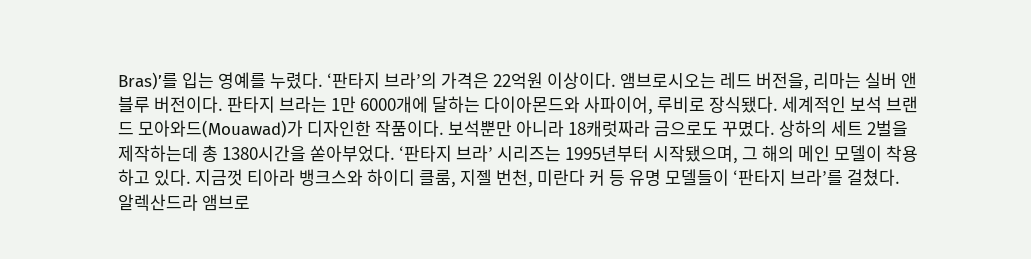Bras)’를 입는 영예를 누렸다. ‘판타지 브라’의 가격은 22억원 이상이다. 앰브로시오는 레드 버전을, 리마는 실버 앤 블루 버전이다. 판타지 브라는 1만 6000개에 달하는 다이아몬드와 사파이어, 루비로 장식됐다. 세계적인 보석 브랜드 모아와드(Mouawad)가 디자인한 작품이다. 보석뿐만 아니라 18캐럿짜라 금으로도 꾸몄다. 상하의 세트 2벌을 제작하는데 총 1380시간을 쏟아부었다. ‘판타지 브라’ 시리즈는 1995년부터 시작됐으며, 그 해의 메인 모델이 착용하고 있다. 지금껏 티아라 뱅크스와 하이디 클룸, 지젤 번천, 미란다 커 등 유명 모델들이 ‘판타지 브라’를 걸쳤다. 알렉산드라 앰브로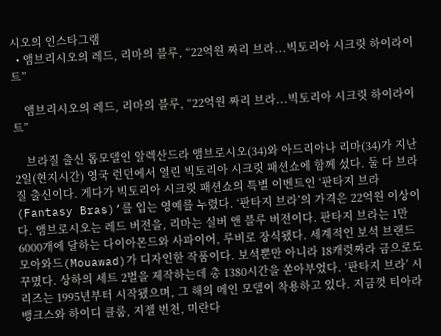시오의 인스타그램
  • 앰브리시오의 레드, 리마의 블루, “22억원 짜리 브라...빅토리아 시크릿 하이라이트”

    앰브리시오의 레드, 리마의 블루, “22억원 짜리 브라...빅토리아 시크릿 하이라이트”

    브라질 출신 톱모델인 알렉산드라 앰브로시오(34)와 아드리아나 리마(34)가 지난 2일(현지시간) 영국 런던에서 열린 빅토리아 시크릿 패션쇼에 함께 섰다. 둘 다 브라질 출신이다. 게다가 빅토리아 시크릿 패션쇼의 특별 이벤트인 ‘판타지 브라(Fantasy Bras)’를 입는 영예를 누렸다. ‘판타지 브라’의 가격은 22억원 이상이다. 앰브로시오는 레드 버전을, 리마는 실버 앤 블루 버전이다. 판타지 브라는 1만 6000개에 달하는 다이아몬드와 사파이어, 루비로 장식됐다. 세계적인 보석 브랜드 모아와드(Mouawad)가 디자인한 작품이다. 보석뿐만 아니라 18캐럿짜라 금으로도 꾸몄다. 상하의 세트 2벌을 제작하는데 총 1380시간을 쏟아부었다. ‘판타지 브라’ 시리즈는 1995년부터 시작됐으며, 그 해의 메인 모델이 착용하고 있다. 지금껏 티아라 뱅크스와 하이디 클룸, 지젤 번천, 미란다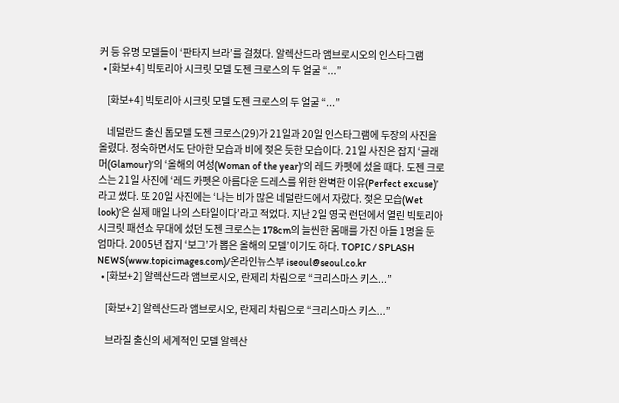커 등 유명 모델들이 ‘판타지 브라’를 걸쳤다. 알렉산드라 앰브로시오의 인스타그램
  • [화보+4] 빅토리아 시크릿 모델 도젠 크로스의 두 얼굴 “...”

    [화보+4] 빅토리아 시크릿 모델 도젠 크로스의 두 얼굴 “...”

    네덜란드 출신 톱모델 도젠 크로스(29)가 21일과 20일 인스타그램에 두장의 사진을 올렸다. 정숙하면서도 단아한 모습과 비에 젖은 듯한 모습이다. 21일 사진은 잡지 ‘글래머(Glamour)’의 ‘올해의 여성(Woman of the year)’의 레드 카펫에 섰을 때다. 도젠 크로스는 21일 사진에 ‘레드 카펫은 아름다운 드레스를 위한 완벽한 이유(Perfect excuse)’라고 썼다. 또 20일 사진에는 ‘나는 비가 많은 네덜란드에서 자랐다. 젖은 모습(Wet look)’은 실제 매일 나의 스타일이다’라고 적었다. 지난 2일 영국 런던에서 열린 빅토리아 시크릿 패션쇼 무대에 섰던 도젠 크로스는 178cm의 늘씬한 몸매를 가진 아들 1명을 둔 엄마다. 2005년 잡지 ‘보그’가 뽑은 올해의 모델’이기도 하다. TOPIC / SPLASH NEWS(www.topicimages.com)/온라인뉴스부 iseoul@seoul.co.kr
  • [화보+2] 알렉산드라 앰브로시오, 란제리 차림으로 “크리스마스 키스...”

    [화보+2] 알렉산드라 앰브로시오, 란제리 차림으로 “크리스마스 키스...”

    브라질 출신의 세계적인 모델 알렉산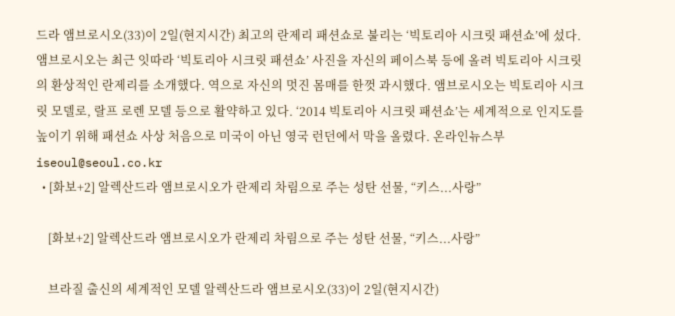드라 앰브로시오(33)이 2일(현지시간) 최고의 란제리 패션쇼로 불리는 ‘빅토리아 시크릿 패션쇼’에 섰다. 앰브로시오는 최근 잇따라 ‘빅토리아 시크릿 패션쇼’ 사진을 자신의 페이스북 등에 올려 빅토리아 시크릿의 환상적인 란제리를 소개했다. 역으로 자신의 멋진 몸매를 한껏 과시했다. 앰브로시오는 빅토리아 시크릿 모델로, 랄프 로렌 모델 등으로 활약하고 있다. ‘2014 빅토리아 시크릿 패션쇼’는 세계적으로 인지도를 높이기 위해 패션쇼 사상 처음으로 미국이 아닌 영국 런던에서 막을 올렸다. 온라인뉴스부 iseoul@seoul.co.kr
  • [화보+2] 알렉산드라 앰브로시오가 란제리 차림으로 주는 성탄 선물, “키스...사랑”

    [화보+2] 알렉산드라 앰브로시오가 란제리 차림으로 주는 성탄 선물, “키스...사랑”

    브라질 출신의 세계적인 모델 알렉산드라 앰브로시오(33)이 2일(현지시간)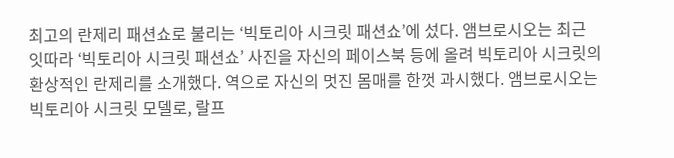최고의 란제리 패션쇼로 불리는 ‘빅토리아 시크릿 패션쇼’에 섰다. 앰브로시오는 최근 잇따라 ‘빅토리아 시크릿 패션쇼’ 사진을 자신의 페이스북 등에 올려 빅토리아 시크릿의 환상적인 란제리를 소개했다. 역으로 자신의 멋진 몸매를 한껏 과시했다. 앰브로시오는 빅토리아 시크릿 모델로, 랄프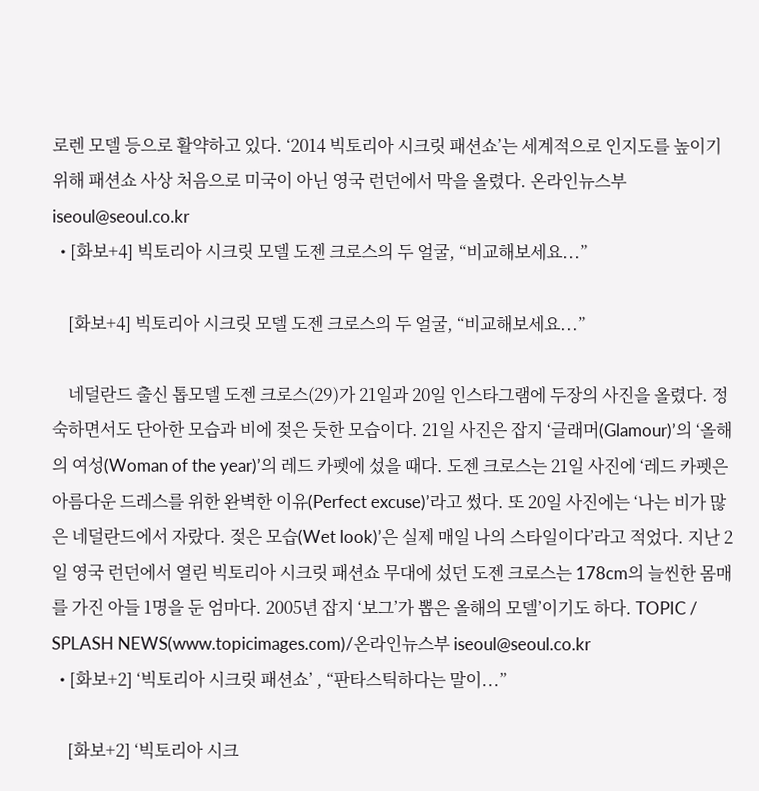로렌 모델 등으로 활약하고 있다. ‘2014 빅토리아 시크릿 패션쇼’는 세계적으로 인지도를 높이기 위해 패션쇼 사상 처음으로 미국이 아닌 영국 런던에서 막을 올렸다. 온라인뉴스부 iseoul@seoul.co.kr
  • [화보+4] 빅토리아 시크릿 모델 도젠 크로스의 두 얼굴, “비교해보세요...”

    [화보+4] 빅토리아 시크릿 모델 도젠 크로스의 두 얼굴, “비교해보세요...”

    네덜란드 출신 톱모델 도젠 크로스(29)가 21일과 20일 인스타그램에 두장의 사진을 올렸다. 정숙하면서도 단아한 모습과 비에 젖은 듯한 모습이다. 21일 사진은 잡지 ‘글래머(Glamour)’의 ‘올해의 여성(Woman of the year)’의 레드 카펫에 섰을 때다. 도젠 크로스는 21일 사진에 ‘레드 카펫은 아름다운 드레스를 위한 완벽한 이유(Perfect excuse)’라고 썼다. 또 20일 사진에는 ‘나는 비가 많은 네덜란드에서 자랐다. 젖은 모습(Wet look)’은 실제 매일 나의 스타일이다’라고 적었다. 지난 2일 영국 런던에서 열린 빅토리아 시크릿 패션쇼 무대에 섰던 도젠 크로스는 178cm의 늘씬한 몸매를 가진 아들 1명을 둔 엄마다. 2005년 잡지 ‘보그’가 뽑은 올해의 모델’이기도 하다. TOPIC / SPLASH NEWS(www.topicimages.com)/온라인뉴스부 iseoul@seoul.co.kr
  • [화보+2] ‘빅토리아 시크릿 패션쇼’ , “판타스틱하다는 말이...”

    [화보+2] ‘빅토리아 시크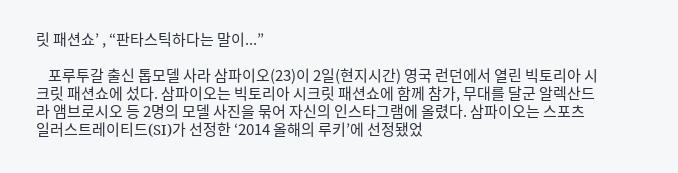릿 패션쇼’ , “판타스틱하다는 말이...”

    포루투갈 출신 톱모델 사라 삼파이오(23)이 2일(현지시간) 영국 런던에서 열린 빅토리아 시크릿 패션쇼에 섰다. 삼파이오는 빅토리아 시크릿 패션쇼에 함께 참가, 무대를 달군 알렉산드라 앰브로시오 등 2명의 모델 사진을 묶어 자신의 인스타그램에 올렸다. 삼파이오는 스포츠 일러스트레이티드(SI)가 선정한 ‘2014 올해의 루키’에 선정됐었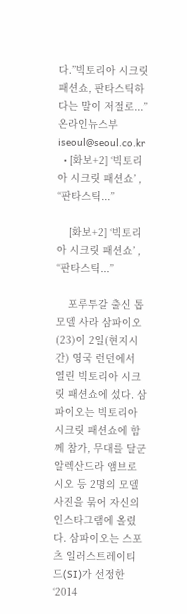다.”빅토리아 시크릿 패션쇼, 판타스틱하다는 말이 저절로...” 온라인뉴스부 iseoul@seoul.co.kr
  • [화보+2] ‘빅토리아 시크릿 패션쇼’ , “판타스틱...”

    [화보+2] ‘빅토리아 시크릿 패션쇼’ , “판타스틱...”

    포루투갈 출신 톱모델 사라 삼파이오(23)이 2일(현지시간) 영국 런던에서 열린 빅토리아 시크릿 패션쇼에 섰다. 삼파이오는 빅토리아 시크릿 패션쇼에 함께 참가, 무대를 달군 알렉산드라 앰브로시오 등 2명의 모델 사진을 묶어 자신의 인스타그램에 올렸다. 삼파이오는 스포츠 일러스트레이티드(SI)가 선정한 ‘2014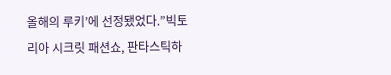올해의 루키’에 선정됐었다.”빅토리아 시크릿 패션쇼, 판타스틱하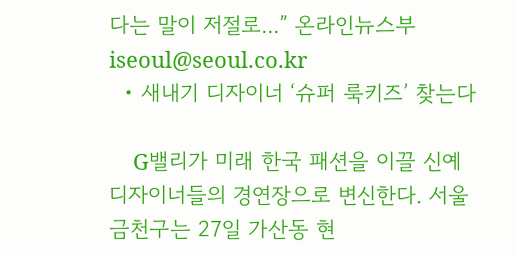다는 말이 저절로...” 온라인뉴스부 iseoul@seoul.co.kr
  • 새내기 디자이너 ‘슈퍼 룩키즈’ 찾는다

    G밸리가 미래 한국 패션을 이끌 신예 디자이너들의 경연장으로 변신한다. 서울 금천구는 27일 가산동 현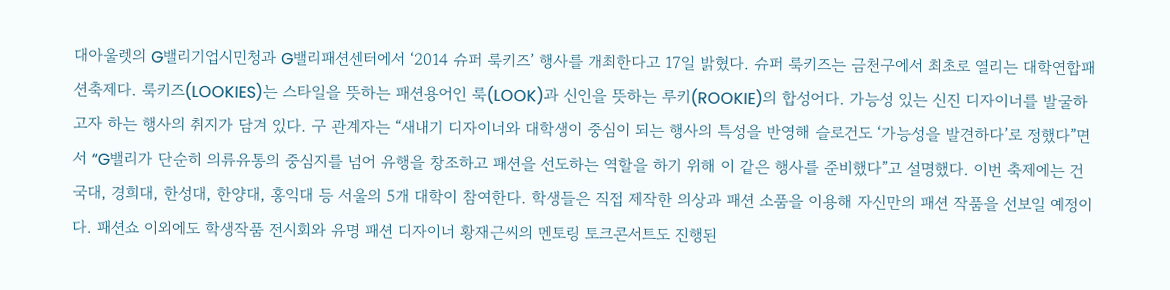대아울렛의 G밸리기업시민청과 G밸리패션센터에서 ‘2014 슈퍼 룩키즈’ 행사를 개최한다고 17일 밝혔다. 슈퍼 룩키즈는 금천구에서 최초로 열리는 대학연합패션축제다. 룩키즈(LOOKIES)는 스타일을 뜻하는 패션용어인 룩(LOOK)과 신인을 뜻하는 루키(ROOKIE)의 합성어다. 가능성 있는 신진 디자이너를 발굴하고자 하는 행사의 취지가 담겨 있다. 구 관계자는 “새내기 디자이너와 대학생이 중심이 되는 행사의 특성을 반영해 슬로건도 ‘가능성을 발견하다’로 정했다”면서 “G밸리가 단순히 의류유통의 중심지를 넘어 유행을 창조하고 패션을 선도하는 역할을 하기 위해 이 같은 행사를 준비했다”고 설명했다. 이번 축제에는 건국대, 경희대, 한성대, 한양대, 홍익대 등 서울의 5개 대학이 참여한다. 학생들은 직접 제작한 의상과 패션 소품을 이용해 자신만의 패션 작품을 선보일 예정이다. 패션쇼 이외에도 학생작품 전시회와 유명 패션 디자이너 황재근씨의 멘토링 토크콘서트도 진행된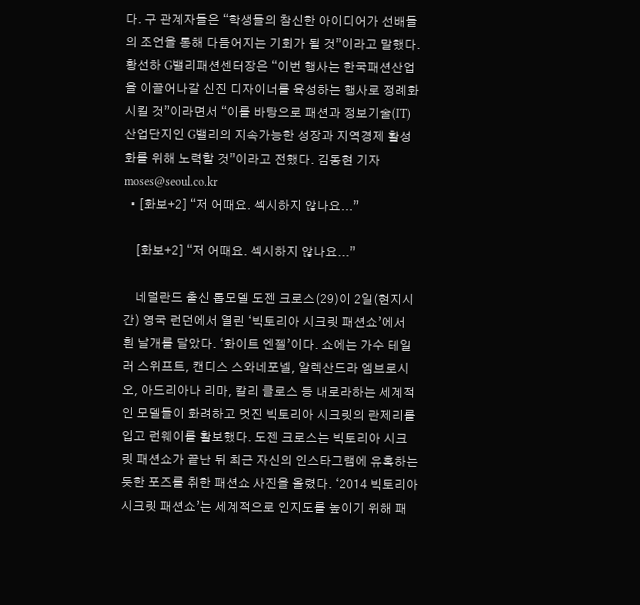다. 구 관계자들은 “학생들의 참신한 아이디어가 선배들의 조언을 통해 다듬어지는 기회가 될 것”이라고 말했다. 황선하 G밸리패션센터장은 “이번 행사는 한국패션산업을 이끌어나갈 신진 디자이너를 육성하는 행사로 정례화시킬 것”이라면서 “이를 바탕으로 패션과 정보기술(IT) 산업단지인 G밸리의 지속가능한 성장과 지역경제 활성화를 위해 노력할 것”이라고 전했다. 김동현 기자 moses@seoul.co.kr
  • [화보+2] “저 어때요. 섹시하지 않나요...”

    [화보+2] “저 어때요. 섹시하지 않나요...”

    네덜란드 출신 톱모델 도젠 크로스(29)이 2일(현지시간) 영국 런던에서 열린 ‘빅토리아 시크릿 패션쇼’에서 흰 날개를 달았다. ‘화이트 엔젤’이다. 쇼에는 가수 테일러 스위프트, 캔디스 스와네포넬, 알렉산드라 엠브로시오, 아드리아나 리마, 칼리 클로스 등 내로라하는 세계적인 모델들이 화려하고 멋진 빅토리아 시크릿의 란제리를 입고 런웨이를 활보했다. 도젠 크로스는 빅토리아 시크릿 패션쇼가 끝난 뒤 최근 자신의 인스타그램에 유혹하는 듯한 포즈를 취한 패션쇼 사진을 올렸다. ‘2014 빅토리아 시크릿 패션쇼’는 세계적으로 인지도를 높이기 위해 패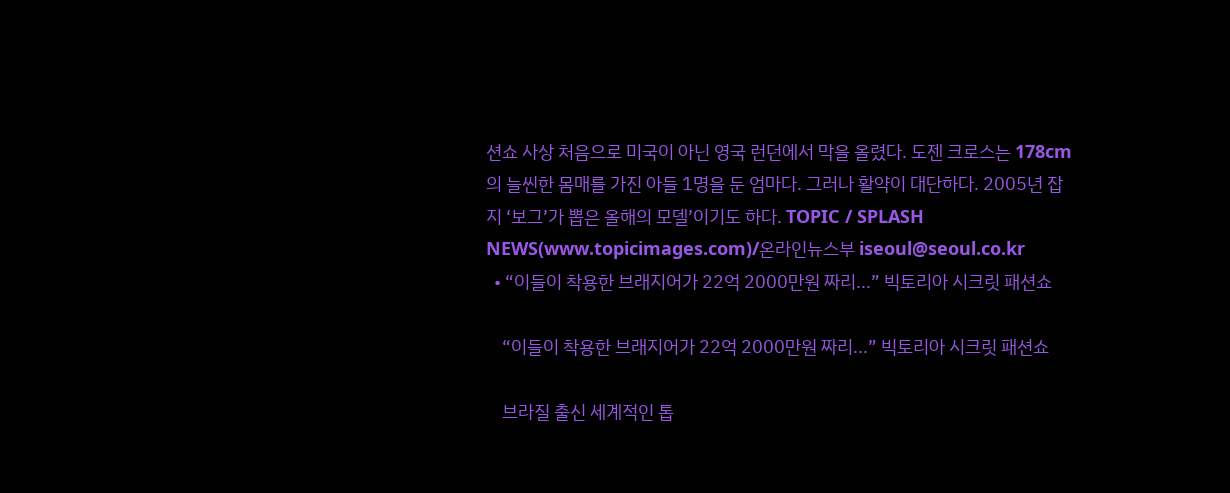션쇼 사상 처음으로 미국이 아닌 영국 런던에서 막을 올렸다. 도젠 크로스는 178cm의 늘씬한 몸매를 가진 아들 1명을 둔 엄마다. 그러나 활약이 대단하다. 2005년 잡지 ‘보그’가 뽑은 올해의 모델’이기도 하다. TOPIC / SPLASH NEWS(www.topicimages.com)/온라인뉴스부 iseoul@seoul.co.kr
  • “이들이 착용한 브래지어가 22억 2000만원 짜리...” 빅토리아 시크릿 패션쇼

    “이들이 착용한 브래지어가 22억 2000만원 짜리...” 빅토리아 시크릿 패션쇼

    브라질 출신 세계적인 톱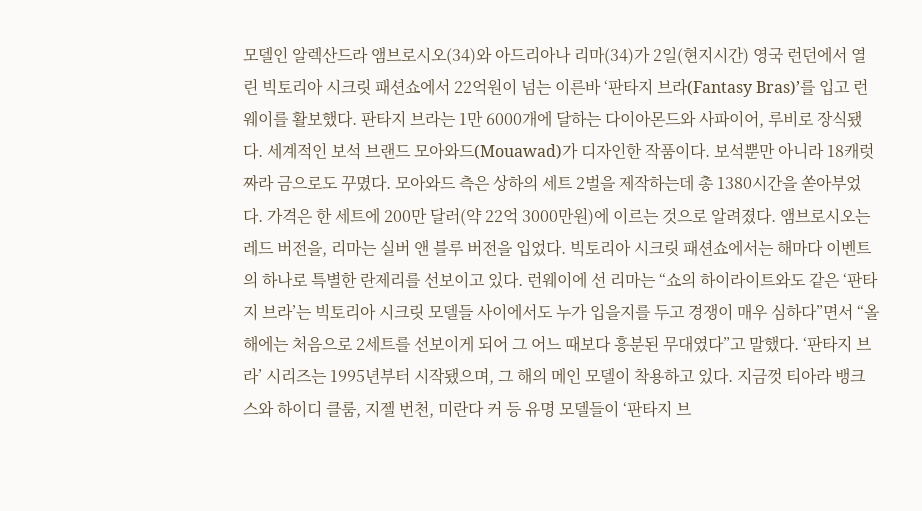모델인 알렉산드라 앰브로시오(34)와 아드리아나 리마(34)가 2일(현지시간) 영국 런던에서 열린 빅토리아 시크릿 패션쇼에서 22억원이 넘는 이른바 ‘판타지 브라(Fantasy Bras)’를 입고 런웨이를 활보했다. 판타지 브라는 1만 6000개에 달하는 다이아몬드와 사파이어, 루비로 장식됐다. 세계적인 보석 브랜드 모아와드(Mouawad)가 디자인한 작품이다. 보석뿐만 아니라 18캐럿짜라 금으로도 꾸몄다. 모아와드 측은 상하의 세트 2벌을 제작하는데 총 1380시간을 쏟아부었다. 가격은 한 세트에 200만 달러(약 22억 3000만원)에 이르는 것으로 알려졌다. 앰브로시오는 레드 버전을, 리마는 실버 앤 블루 버전을 입었다. 빅토리아 시크릿 패션쇼에서는 해마다 이벤트의 하나로 특별한 란제리를 선보이고 있다. 런웨이에 선 리마는 “쇼의 하이라이트와도 같은 ‘판타지 브라’는 빅토리아 시크릿 모델들 사이에서도 누가 입을지를 두고 경쟁이 매우 심하다”면서 “올해에는 처음으로 2세트를 선보이게 되어 그 어느 때보다 흥분된 무대였다”고 말했다. ‘판타지 브라’ 시리즈는 1995년부터 시작됐으며, 그 해의 메인 모델이 착용하고 있다. 지금껏 티아라 뱅크스와 하이디 클룸, 지젤 번천, 미란다 커 등 유명 모델들이 ‘판타지 브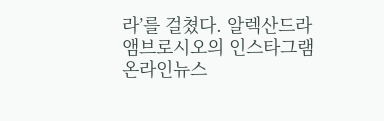라’를 걸쳤다. 알렉산드라 앰브로시오의 인스타그램 온라인뉴스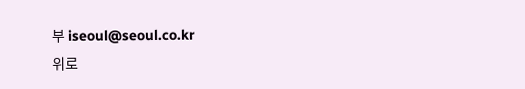부 iseoul@seoul.co.kr
위로